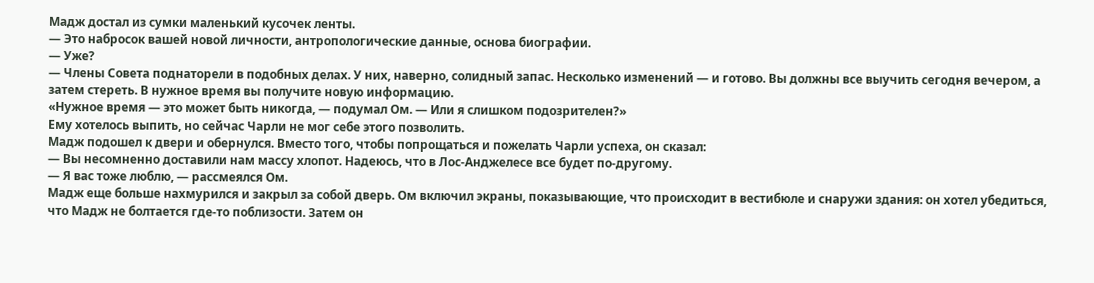Мадж достал из сумки маленький кусочек ленты.
— Это набросок вашей новой личности, антропологические данные, основа биографии.
— Уже?
— Члены Совета поднаторели в подобных делах. У них, наверно, солидный запас. Несколько изменений — и готово. Вы должны все выучить сегодня вечером, а затем стереть. В нужное время вы получите новую информацию.
«Нужное время — это может быть никогда, — подумал Ом. — Или я слишком подозрителен?»
Ему хотелось выпить, но сейчас Чарли не мог себе этого позволить.
Мадж подошел к двери и обернулся. Вместо того, чтобы попрощаться и пожелать Чарли успеха, он сказал:
— Вы несомненно доставили нам массу хлопот. Надеюсь, что в Лос-Анджелесе все будет по-другому.
— Я вас тоже люблю, — рассмеялся Ом.
Мадж еще больше нахмурился и закрыл за собой дверь. Ом включил экраны, показывающие, что происходит в вестибюле и снаружи здания: он хотел убедиться, что Мадж не болтается где-то поблизости. Затем он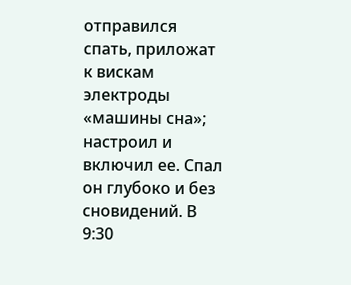отправился спать, приложат к вискам электроды «машины сна»; настроил и включил ее. Спал он глубоко и без сновидений. В 9:30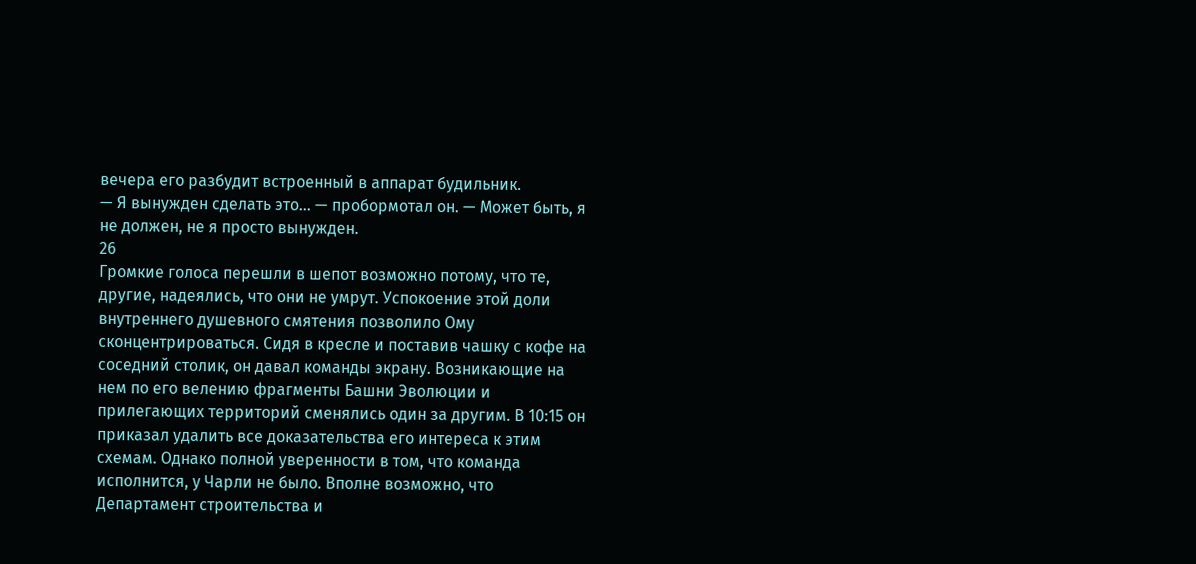вечера его разбудит встроенный в аппарат будильник.
— Я вынужден сделать это… — пробормотал он. — Может быть, я не должен, не я просто вынужден.
26
Громкие голоса перешли в шепот возможно потому, что те, другие, надеялись, что они не умрут. Успокоение этой доли внутреннего душевного смятения позволило Ому сконцентрироваться. Сидя в кресле и поставив чашку с кофе на соседний столик, он давал команды экрану. Возникающие на нем по его велению фрагменты Башни Эволюции и прилегающих территорий сменялись один за другим. В 10:15 он приказал удалить все доказательства его интереса к этим схемам. Однако полной уверенности в том, что команда исполнится, у Чарли не было. Вполне возможно, что Департамент строительства и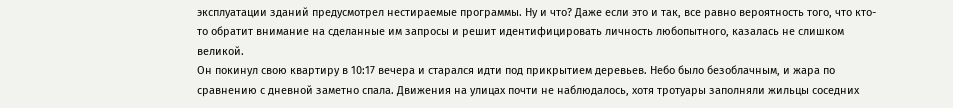эксплуатации зданий предусмотрел нестираемые программы. Ну и что? Даже если это и так, все равно вероятность того, что кто-то обратит внимание на сделанные им запросы и решит идентифицировать личность любопытного, казалась не слишком великой.
Он покинул свою квартиру в 10:17 вечера и старался идти под прикрытием деревьев. Небо было безоблачным, и жара по сравнению с дневной заметно спала. Движения на улицах почти не наблюдалось, хотя тротуары заполняли жильцы соседних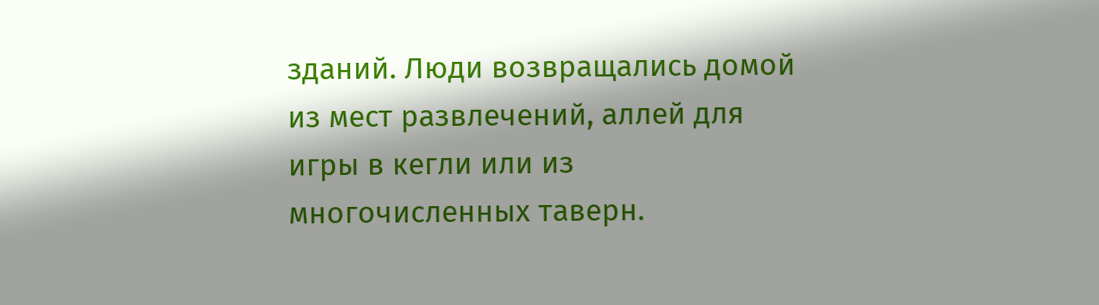зданий. Люди возвращались домой из мест развлечений, аллей для игры в кегли или из многочисленных таверн.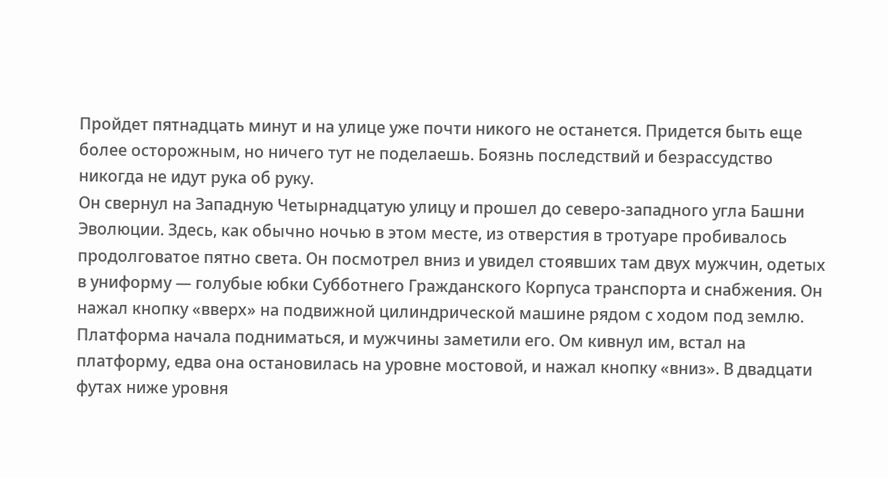Пройдет пятнадцать минут и на улице уже почти никого не останется. Придется быть еще более осторожным, но ничего тут не поделаешь. Боязнь последствий и безрассудство никогда не идут рука об руку.
Он свернул на Западную Четырнадцатую улицу и прошел до северо-западного угла Башни Эволюции. Здесь, как обычно ночью в этом месте, из отверстия в тротуаре пробивалось продолговатое пятно света. Он посмотрел вниз и увидел стоявших там двух мужчин, одетых в униформу — голубые юбки Субботнего Гражданского Корпуса транспорта и снабжения. Он нажал кнопку «вверх» на подвижной цилиндрической машине рядом с ходом под землю. Платформа начала подниматься, и мужчины заметили его. Ом кивнул им, встал на платформу, едва она остановилась на уровне мостовой, и нажал кнопку «вниз». В двадцати футах ниже уровня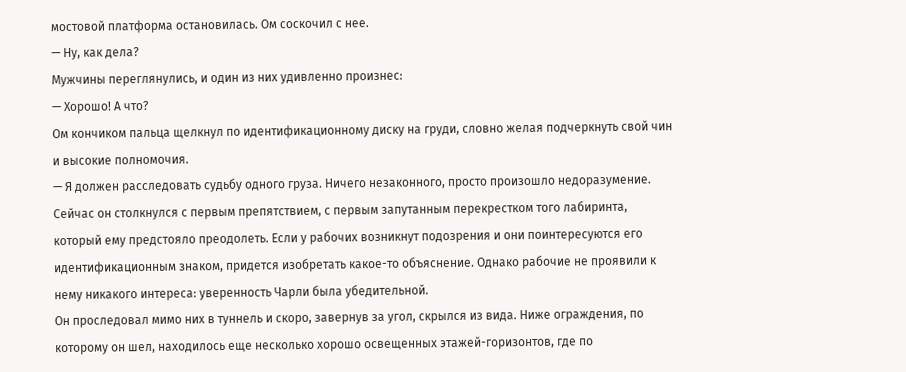мостовой платформа остановилась. Ом соскочил с нее.
— Ну, как дела?
Мужчины переглянулись, и один из них удивленно произнес:
— Хорошо! А что?
Ом кончиком пальца щелкнул по идентификационному диску на груди, словно желая подчеркнуть свой чин и высокие полномочия.
— Я должен расследовать судьбу одного груза. Ничего незаконного, просто произошло недоразумение.
Сейчас он столкнулся с первым препятствием, с первым запутанным перекрестком того лабиринта, который ему предстояло преодолеть. Если у рабочих возникнут подозрения и они поинтересуются его идентификационным знаком, придется изобретать какое-то объяснение. Однако рабочие не проявили к нему никакого интереса: уверенность Чарли была убедительной.
Он проследовал мимо них в туннель и скоро, завернув за угол, скрылся из вида. Ниже ограждения, по которому он шел, находилось еще несколько хорошо освещенных этажей-горизонтов, где по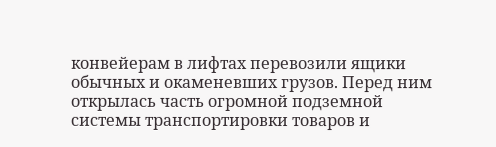конвейерам в лифтах перевозили ящики обычных и окаменевших грузов. Перед ним открылась часть огромной подземной системы транспортировки товаров и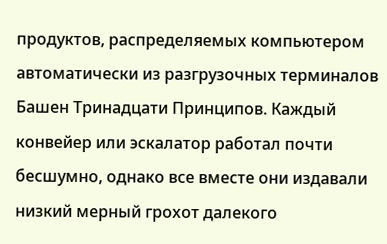продуктов, распределяемых компьютером автоматически из разгрузочных терминалов Башен Тринадцати Принципов. Каждый конвейер или эскалатор работал почти бесшумно, однако все вместе они издавали низкий мерный грохот далекого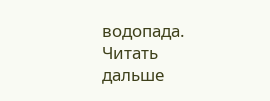водопада.
Читать дальше